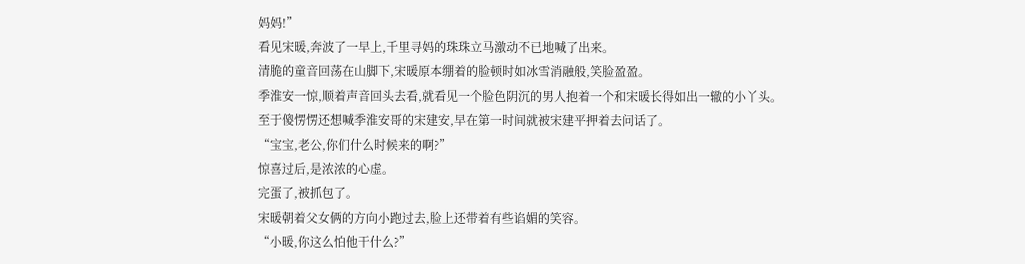妈妈!”
看见宋暖,奔波了一早上,千里寻妈的珠珠立马激动不已地喊了出来。
清脆的童音回荡在山脚下,宋暖原本绷着的脸顿时如冰雪消融般,笑脸盈盈。
季淮安一惊,顺着声音回头去看,就看见一个脸色阴沉的男人抱着一个和宋暖长得如出一辙的小丫头。
至于傻愣愣还想喊季淮安哥的宋建安,早在第一时间就被宋建平押着去问话了。
“宝宝,老公,你们什么时候来的啊?”
惊喜过后,是浓浓的心虚。
完蛋了,被抓包了。
宋暖朝着父女俩的方向小跑过去,脸上还带着有些谄媚的笑容。
“小暖,你这么怕他干什么?”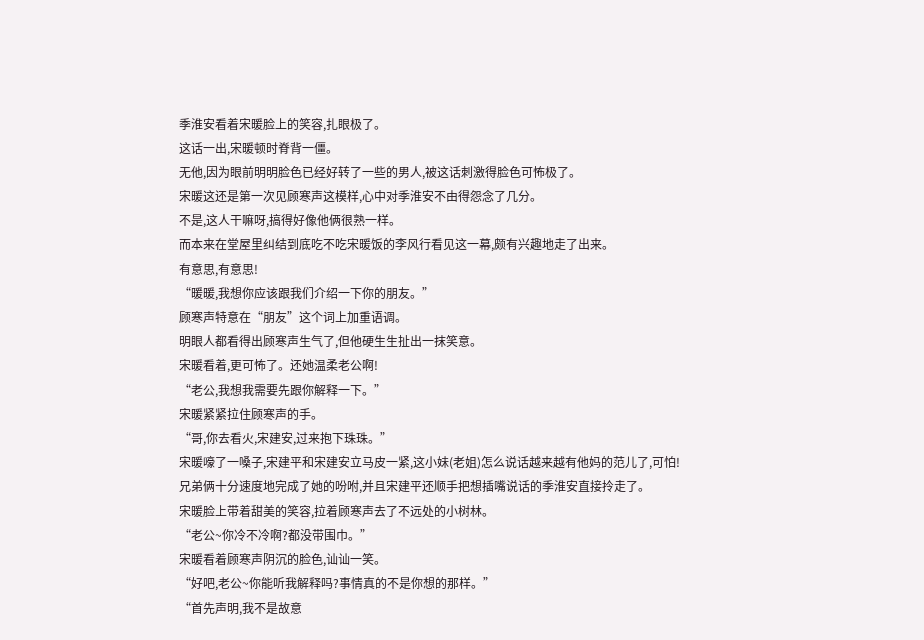季淮安看着宋暖脸上的笑容,扎眼极了。
这话一出,宋暖顿时脊背一僵。
无他,因为眼前明明脸色已经好转了一些的男人,被这话刺激得脸色可怖极了。
宋暖这还是第一次见顾寒声这模样,心中对季淮安不由得怨念了几分。
不是,这人干嘛呀,搞得好像他俩很熟一样。
而本来在堂屋里纠结到底吃不吃宋暖饭的李风行看见这一幕,颇有兴趣地走了出来。
有意思,有意思!
“暖暖,我想你应该跟我们介绍一下你的朋友。”
顾寒声特意在“朋友”这个词上加重语调。
明眼人都看得出顾寒声生气了,但他硬生生扯出一抹笑意。
宋暖看着,更可怖了。还她温柔老公啊!
“老公,我想我需要先跟你解释一下。”
宋暖紧紧拉住顾寒声的手。
“哥,你去看火,宋建安,过来抱下珠珠。”
宋暖嚎了一嗓子,宋建平和宋建安立马皮一紧,这小妹(老姐)怎么说话越来越有他妈的范儿了,可怕!
兄弟俩十分速度地完成了她的吩咐,并且宋建平还顺手把想插嘴说话的季淮安直接拎走了。
宋暖脸上带着甜美的笑容,拉着顾寒声去了不远处的小树林。
“老公~你冷不冷啊?都没带围巾。”
宋暖看着顾寒声阴沉的脸色,讪讪一笑。
“好吧,老公~你能听我解释吗?事情真的不是你想的那样。”
“首先声明,我不是故意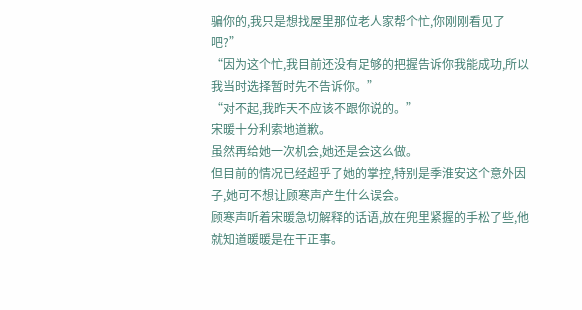骗你的,我只是想找屋里那位老人家帮个忙,你刚刚看见了吧?”
“因为这个忙,我目前还没有足够的把握告诉你我能成功,所以我当时选择暂时先不告诉你。”
“对不起,我昨天不应该不跟你说的。”
宋暖十分利索地道歉。
虽然再给她一次机会,她还是会这么做。
但目前的情况已经超乎了她的掌控,特别是季淮安这个意外因子,她可不想让顾寒声产生什么误会。
顾寒声听着宋暖急切解释的话语,放在兜里紧握的手松了些,他就知道暖暖是在干正事。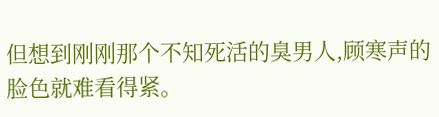但想到刚刚那个不知死活的臭男人,顾寒声的脸色就难看得紧。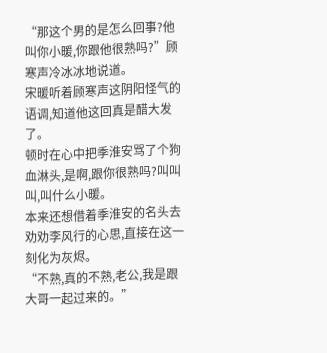“那这个男的是怎么回事?他叫你小暖,你跟他很熟吗?”顾寒声冷冰冰地说道。
宋暖听着顾寒声这阴阳怪气的语调,知道他这回真是醋大发了。
顿时在心中把季淮安骂了个狗血淋头,是啊,跟你很熟吗?叫叫叫,叫什么小暖。
本来还想借着季淮安的名头去劝劝李风行的心思,直接在这一刻化为灰烬。
“不熟,真的不熟,老公,我是跟大哥一起过来的。”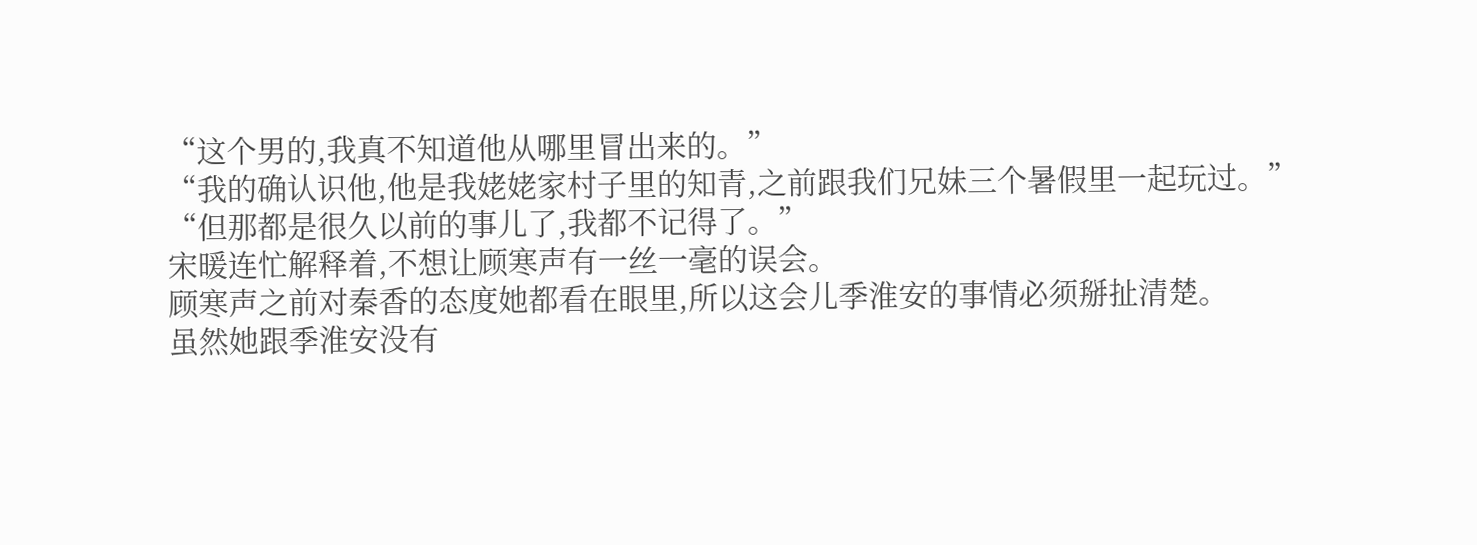“这个男的,我真不知道他从哪里冒出来的。”
“我的确认识他,他是我姥姥家村子里的知青,之前跟我们兄妹三个暑假里一起玩过。”
“但那都是很久以前的事儿了,我都不记得了。”
宋暖连忙解释着,不想让顾寒声有一丝一毫的误会。
顾寒声之前对秦香的态度她都看在眼里,所以这会儿季淮安的事情必须掰扯清楚。
虽然她跟季淮安没有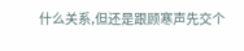什么关系,但还是跟顾寒声先交个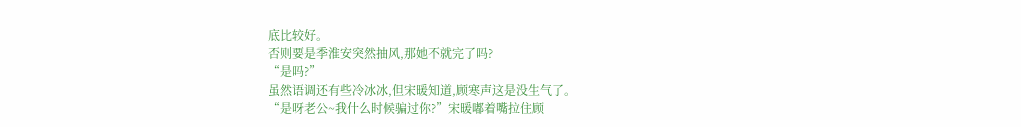底比较好。
否则要是季淮安突然抽风,那她不就完了吗?
“是吗?”
虽然语调还有些冷冰冰,但宋暖知道,顾寒声这是没生气了。
“是呀老公~我什么时候骗过你?”宋暖嘟着嘴拉住顾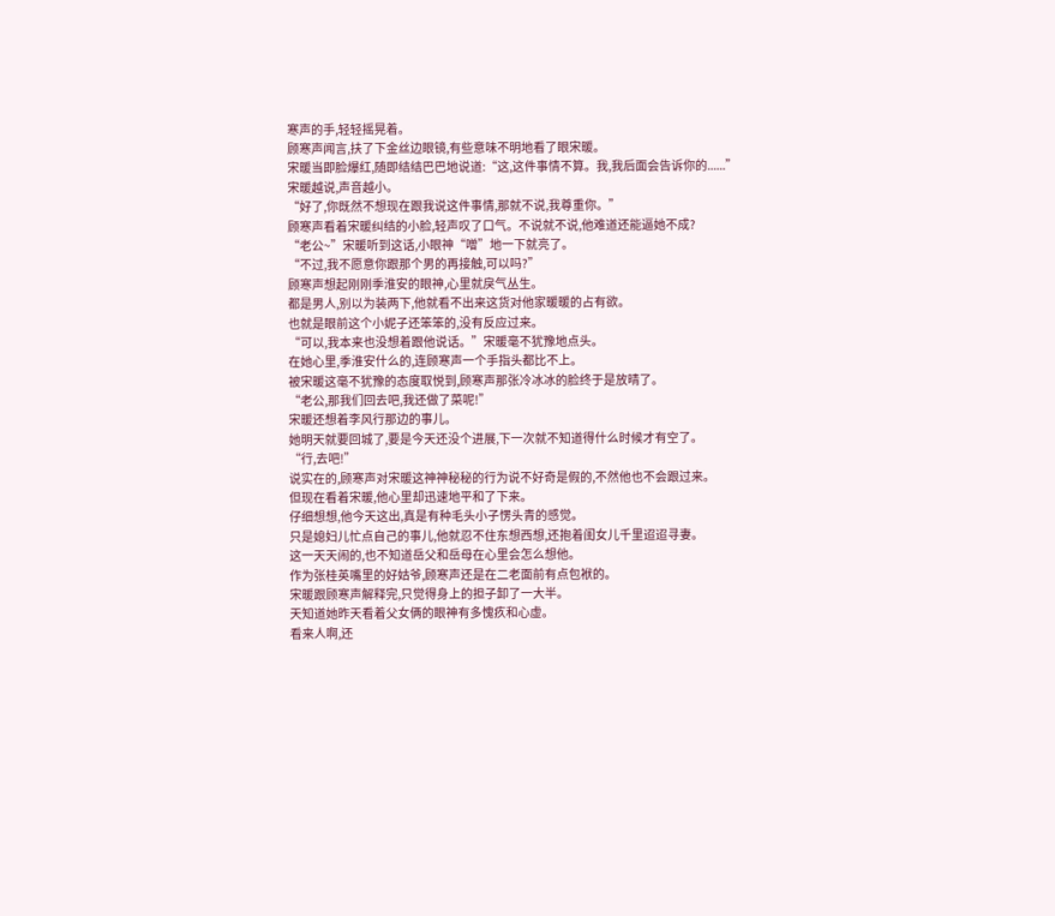寒声的手,轻轻摇晃着。
顾寒声闻言,扶了下金丝边眼镜,有些意味不明地看了眼宋暖。
宋暖当即脸爆红,随即结结巴巴地说道:“这,这件事情不算。我,我后面会告诉你的......”
宋暖越说,声音越小。
“好了,你既然不想现在跟我说这件事情,那就不说,我尊重你。”
顾寒声看着宋暖纠结的小脸,轻声叹了口气。不说就不说,他难道还能逼她不成?
“老公~”宋暖听到这话,小眼神“噌”地一下就亮了。
“不过,我不愿意你跟那个男的再接触,可以吗?”
顾寒声想起刚刚季淮安的眼神,心里就戾气丛生。
都是男人,别以为装两下,他就看不出来这货对他家暖暖的占有欲。
也就是眼前这个小妮子还笨笨的,没有反应过来。
“可以,我本来也没想着跟他说话。”宋暖毫不犹豫地点头。
在她心里,季淮安什么的,连顾寒声一个手指头都比不上。
被宋暖这毫不犹豫的态度取悦到,顾寒声那张冷冰冰的脸终于是放晴了。
“老公,那我们回去吧,我还做了菜呢!”
宋暖还想着李风行那边的事儿。
她明天就要回城了,要是今天还没个进展,下一次就不知道得什么时候才有空了。
“行,去吧!”
说实在的,顾寒声对宋暖这神神秘秘的行为说不好奇是假的,不然他也不会跟过来。
但现在看着宋暖,他心里却迅速地平和了下来。
仔细想想,他今天这出,真是有种毛头小子愣头青的感觉。
只是媳妇儿忙点自己的事儿,他就忍不住东想西想,还抱着闺女儿千里迢迢寻妻。
这一天天闹的,也不知道岳父和岳母在心里会怎么想他。
作为张桂英嘴里的好姑爷,顾寒声还是在二老面前有点包袱的。
宋暖跟顾寒声解释完,只觉得身上的担子卸了一大半。
天知道她昨天看着父女俩的眼神有多愧疚和心虚。
看来人啊,还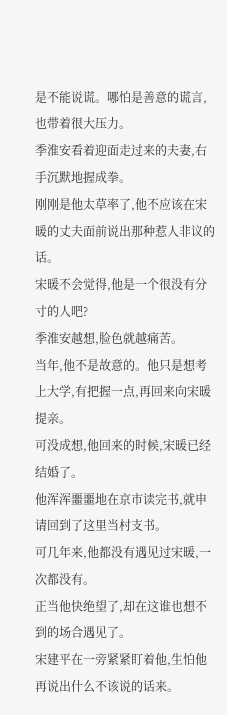是不能说谎。哪怕是善意的谎言,也带着很大压力。
季淮安看着迎面走过来的夫妻,右手沉默地握成拳。
刚刚是他太草率了,他不应该在宋暖的丈夫面前说出那种惹人非议的话。
宋暖不会觉得,他是一个很没有分寸的人吧?
季淮安越想,脸色就越痛苦。
当年,他不是故意的。他只是想考上大学,有把握一点,再回来向宋暖提亲。
可没成想,他回来的时候,宋暖已经结婚了。
他浑浑噩噩地在京市读完书,就申请回到了这里当村支书。
可几年来,他都没有遇见过宋暖,一次都没有。
正当他快绝望了,却在这谁也想不到的场合遇见了。
宋建平在一旁紧紧盯着他,生怕他再说出什么不该说的话来。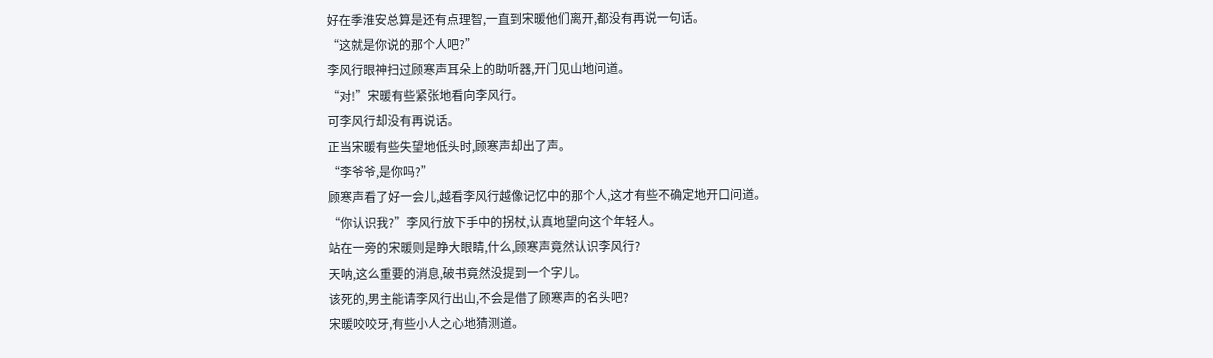好在季淮安总算是还有点理智,一直到宋暖他们离开,都没有再说一句话。
“这就是你说的那个人吧?”
李风行眼神扫过顾寒声耳朵上的助听器,开门见山地问道。
“对!”宋暖有些紧张地看向李风行。
可李风行却没有再说话。
正当宋暖有些失望地低头时,顾寒声却出了声。
“李爷爷,是你吗?”
顾寒声看了好一会儿,越看李风行越像记忆中的那个人,这才有些不确定地开口问道。
“你认识我?”李风行放下手中的拐杖,认真地望向这个年轻人。
站在一旁的宋暖则是睁大眼睛,什么,顾寒声竟然认识李风行?
天呐,这么重要的消息,破书竟然没提到一个字儿。
该死的,男主能请李风行出山,不会是借了顾寒声的名头吧?
宋暖咬咬牙,有些小人之心地猜测道。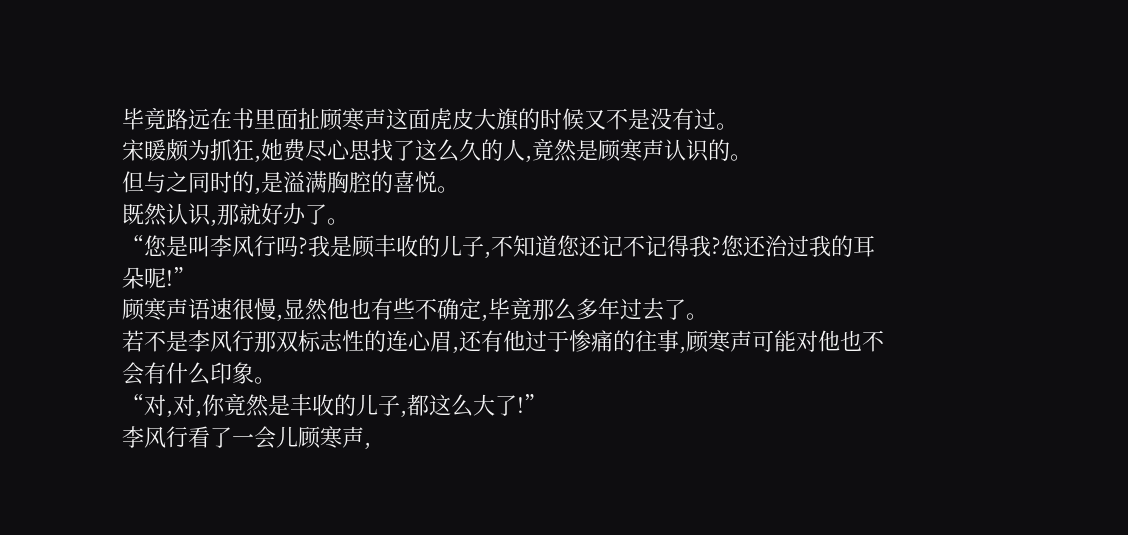毕竟路远在书里面扯顾寒声这面虎皮大旗的时候又不是没有过。
宋暖颇为抓狂,她费尽心思找了这么久的人,竟然是顾寒声认识的。
但与之同时的,是溢满胸腔的喜悦。
既然认识,那就好办了。
“您是叫李风行吗?我是顾丰收的儿子,不知道您还记不记得我?您还治过我的耳朵呢!”
顾寒声语速很慢,显然他也有些不确定,毕竟那么多年过去了。
若不是李风行那双标志性的连心眉,还有他过于惨痛的往事,顾寒声可能对他也不会有什么印象。
“对,对,你竟然是丰收的儿子,都这么大了!”
李风行看了一会儿顾寒声,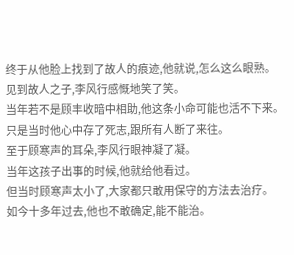终于从他脸上找到了故人的痕迹,他就说,怎么这么眼熟。
见到故人之子,李风行感慨地笑了笑。
当年若不是顾丰收暗中相助,他这条小命可能也活不下来。
只是当时他心中存了死志,跟所有人断了来往。
至于顾寒声的耳朵,李风行眼神凝了凝。
当年这孩子出事的时候,他就给他看过。
但当时顾寒声太小了,大家都只敢用保守的方法去治疗。
如今十多年过去,他也不敢确定,能不能治。